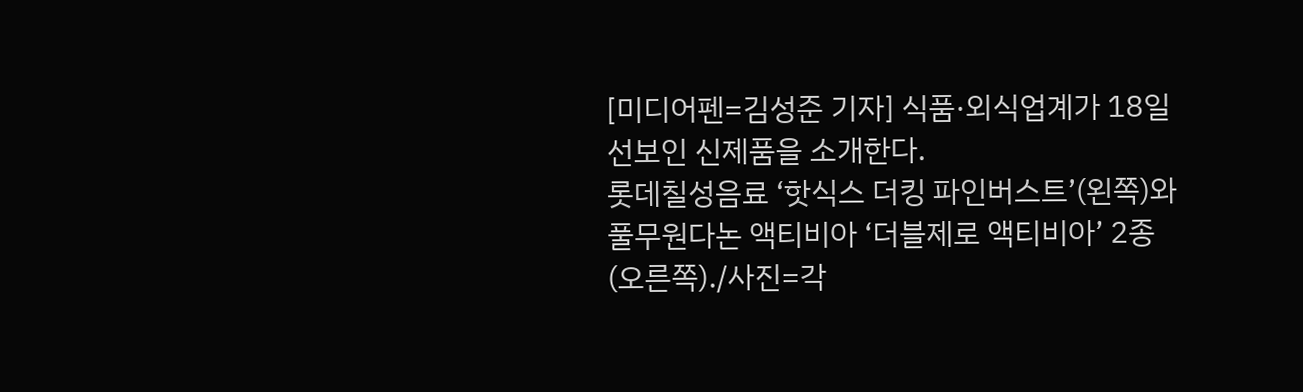[미디어펜=김성준 기자] 식품·외식업계가 18일 선보인 신제품을 소개한다.
롯데칠성음료 ‘핫식스 더킹 파인버스트’(왼쪽)와 풀무원다논 액티비아 ‘더블제로 액티비아’ 2종(오른쪽)./사진=각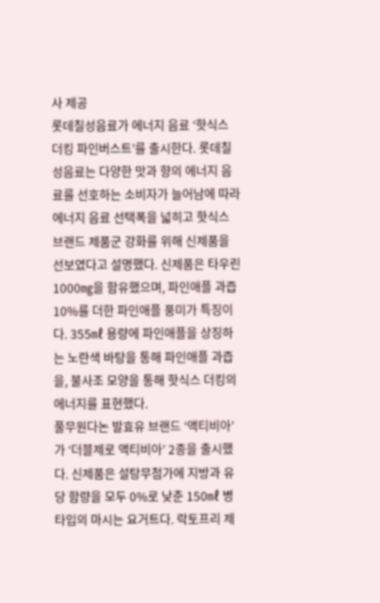사 제공
롯데칠성음료가 에너지 음료 ‘핫식스 더킹 파인버스트’를 출시한다. 롯데칠성음료는 다양한 맛과 향의 에너지 음료를 선호하는 소비자가 늘어남에 따라 에너지 음료 선택폭을 넓히고 핫식스 브랜드 제품군 강화를 위해 신제품을 선보였다고 설명했다. 신제품은 타우린 1000㎎을 함유했으며, 파인애플 과즙 10%를 더한 파인애플 풍미가 특징이다. 355㎖ 용량에 파인애플을 상징하는 노란색 바탕을 통해 파인애플 과즙을, 불사조 모양을 통해 핫식스 더킹의 에너지를 표현했다.
풀무원다논 발효유 브랜드 ‘액티비아’가 ‘더블제로 액티비아’ 2종을 출시했다. 신제품은 설탕무첨가에 지방과 유당 함량을 모두 0%로 낮춘 150㎖ 병 타입의 마시는 요거트다. 락토프리 제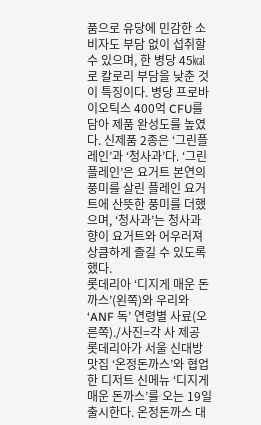품으로 유당에 민감한 소비자도 부담 없이 섭취할 수 있으며, 한 병당 45㎉로 칼로리 부담을 낮춘 것이 특징이다. 병당 프로바이오틱스 400억 CFU를 담아 제품 완성도를 높였다. 신제품 2종은 ‘그린플레인’과 ‘청사과’다. ‘그린플레인’은 요거트 본연의 풍미를 살린 플레인 요거트에 산뜻한 풍미를 더했으며, ‘청사과’는 청사과 향이 요거트와 어우러져 상큼하게 즐길 수 있도록 했다.
롯데리아 ‘디지게 매운 돈까스’(왼쪽)와 우리와 ‘ANF 독’ 연령별 사료(오른쪽)./사진=각 사 제공
롯데리아가 서울 신대방 맛집 ‘온정돈까스’와 협업한 디저트 신메뉴 ‘디지게 매운 돈까스’를 오는 19일 출시한다. 온정돈까스 대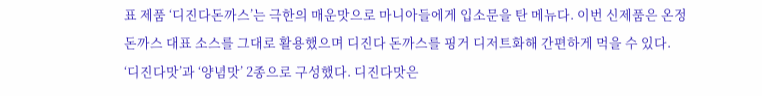표 제품 ‘디진다돈까스’는 극한의 매운맛으로 마니아들에게 입소문을 탄 메뉴다. 이번 신제품은 온정돈까스 대표 소스를 그대로 활용했으며 디진다 돈까스를 핑거 디저트화해 간편하게 먹을 수 있다. ‘디진다맛’과 ‘양념맛’ 2종으로 구성했다. 디진다맛은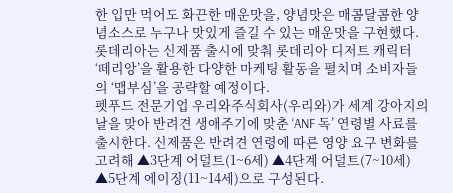한 입만 먹어도 화끈한 매운맛을, 양념맛은 매콤달콤한 양념소스로 누구나 맛있게 즐길 수 있는 매운맛을 구현했다. 롯데리아는 신제품 출시에 맞춰 롯데리아 디저트 캐릭터 ‘떼리앙’을 활용한 다양한 마케팅 활동을 펼치며 소비자들의 ‘맵부심’을 공략할 예정이다.
펫푸드 전문기업 우리와주식회사(우리와)가 세계 강아지의 날을 맞아 반려견 생애주기에 맞춘 ‘ANF 독’ 연령별 사료를 출시한다. 신제품은 반려견 연령에 따른 영양 요구 변화를 고려해 ▲3단계 어덜트(1~6세) ▲4단계 어덜트(7~10세) ▲5단계 에이징(11~14세)으로 구성된다.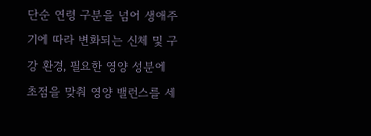단순 연령 구분을 넘어 생애주기에 따라 변화되는 신체 및 구강 환경, 필요한 영양 성분에 초점을 맞춰 영양 밸런스를 세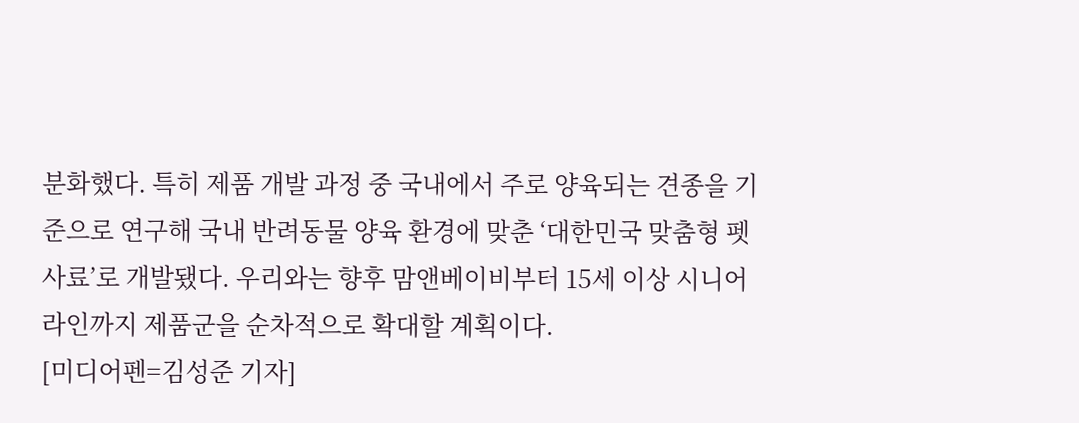분화했다. 특히 제품 개발 과정 중 국내에서 주로 양육되는 견종을 기준으로 연구해 국내 반려동물 양육 환경에 맞춘 ‘대한민국 맞춤형 펫사료’로 개발됐다. 우리와는 향후 맘앤베이비부터 15세 이상 시니어 라인까지 제품군을 순차적으로 확대할 계획이다.
[미디어펜=김성준 기자]